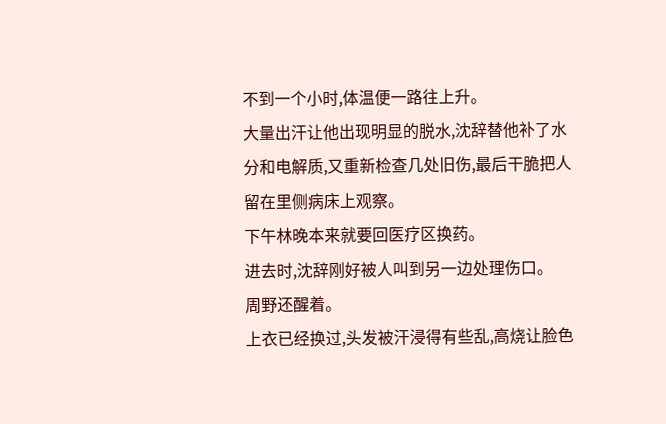不到一个小时,体温便一路往上升。
大量出汗让他出现明显的脱水,沈辞替他补了水分和电解质,又重新检查几处旧伤,最后干脆把人留在里侧病床上观察。
下午林晚本来就要回医疗区换药。
进去时,沈辞刚好被人叫到另一边处理伤口。
周野还醒着。
上衣已经换过,头发被汗浸得有些乱,高烧让脸色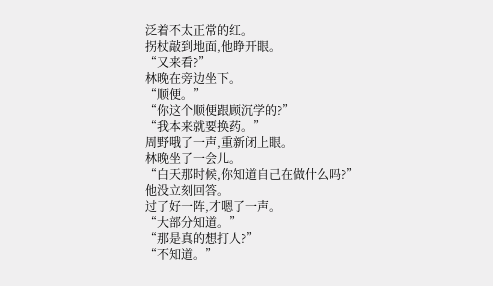泛着不太正常的红。
拐杖敲到地面,他睁开眼。
“又来看?”
林晚在旁边坐下。
“顺便。”
“你这个顺便跟顾沉学的?”
“我本来就要换药。”
周野哦了一声,重新闭上眼。
林晚坐了一会儿。
“白天那时候,你知道自己在做什么吗?”
他没立刻回答。
过了好一阵,才嗯了一声。
“大部分知道。”
“那是真的想打人?”
“不知道。”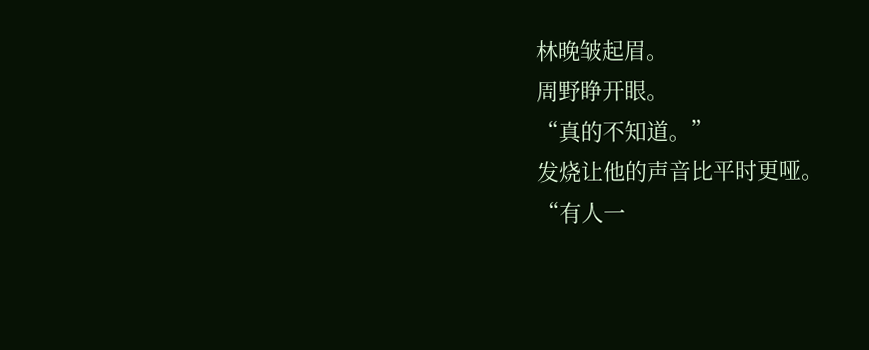林晚皱起眉。
周野睁开眼。
“真的不知道。”
发烧让他的声音比平时更哑。
“有人一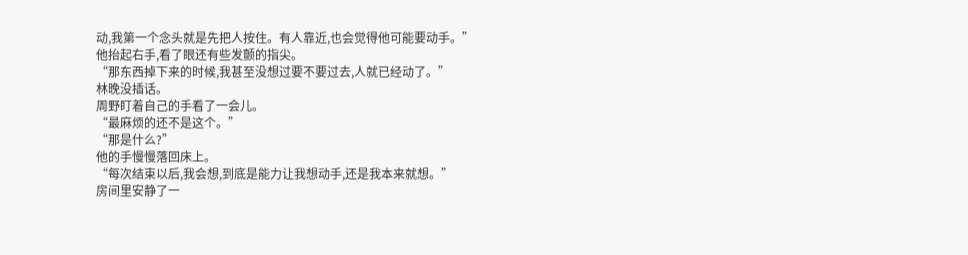动,我第一个念头就是先把人按住。有人靠近,也会觉得他可能要动手。”
他抬起右手,看了眼还有些发颤的指尖。
“那东西掉下来的时候,我甚至没想过要不要过去,人就已经动了。”
林晚没插话。
周野盯着自己的手看了一会儿。
“最麻烦的还不是这个。”
“那是什么?”
他的手慢慢落回床上。
“每次结束以后,我会想,到底是能力让我想动手,还是我本来就想。”
房间里安静了一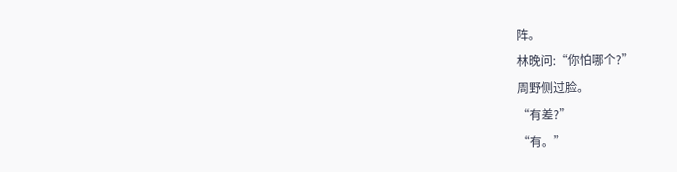阵。
林晚问:“你怕哪个?”
周野侧过脸。
“有差?”
“有。”